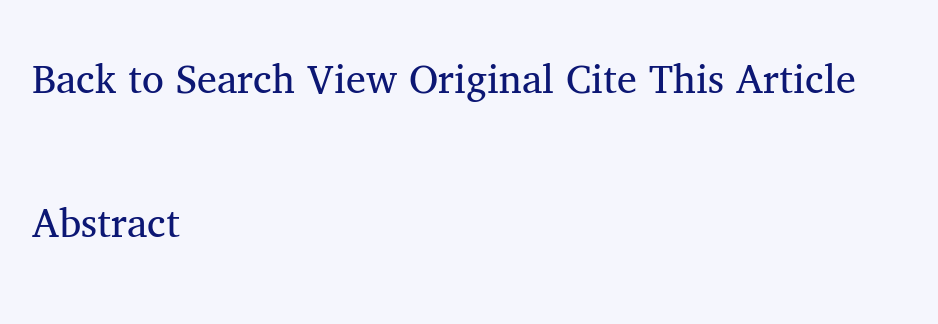Back to Search View Original Cite This Article

Abstract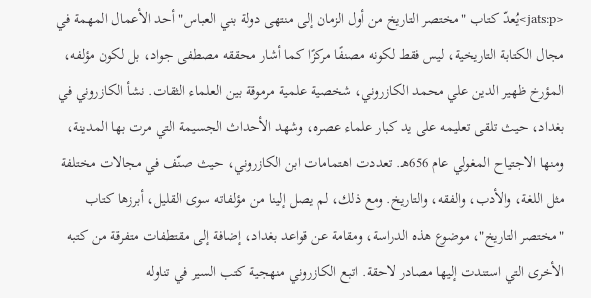<jats:p>يُعدّ كتاب "مختصر التاريخ من أول الزمان إلى منتهى دولة بني العباس" أحد الأعمال المهمة في مجال الكتابة التاريخية، ليس فقط لكونه مصنفًا مركزًا كما أشار محققه مصطفى جواد، بل لكون مؤلفه، المؤرخ ظهير الدين علي محمد الكازروني، شخصية علمية مرموقة بين العلماء الثقات. نشأ الكازروني في بغداد، حيث تلقى تعليمه على يد كبار علماء عصره، وشهد الأحداث الجسيمة التي مرت بها المدينة، ومنها الاجتياح المغولي عام 656هـ. تعددت اهتمامات ابن الكازروني، حيث صنّف في مجالات مختلفة مثل اللغة، والأدب، والفقه، والتاريخ. ومع ذلك، لم يصل إلينا من مؤلفاته سوى القليل، أبرزها كتاب "مختصر التاريخ"، موضوع هذه الدراسة، ومقامة عن قواعد بغداد، إضافة إلى مقتطفات متفرقة من كتبه الأخرى التي استندت إليها مصادر لاحقة. اتبع الكازروني منهجية كتب السير في تناوله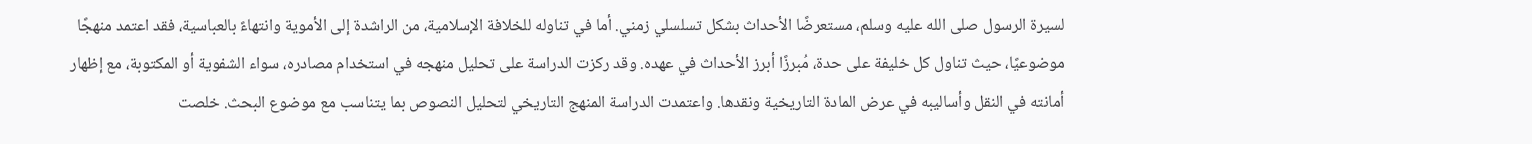لسيرة الرسول صلى الله عليه وسلم، مستعرضًا الأحداث بشكل تسلسلي زمني. أما في تناوله للخلافة الإسلامية، من الراشدة إلى الأموية وانتهاءً بالعباسية، فقد اعتمد منهجًا موضوعيًا، حيث تناول كل خليفة على حدة، مُبرزًا أبرز الأحداث في عهده. وقد ركزت الدراسة على تحليل منهجه في استخدام مصادره، سواء الشفوية أو المكتوبة، مع إظهار أمانته في النقل وأساليبه في عرض المادة التاريخية ونقدها. واعتمدت الدراسة المنهج التاريخي لتحليل النصوص بما يتناسب مع موضوع البحث. خلصت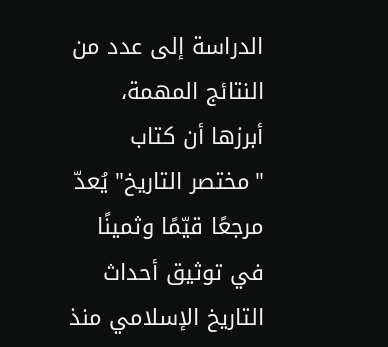الدراسة إلى عدد من النتائج المهمة، أبرزها أن كتاب "مختصر التاريخ" يُعدّ مرجعًا قيّمًا وثمينًا في توثيق أحداث التاريخ الإسلامي منذ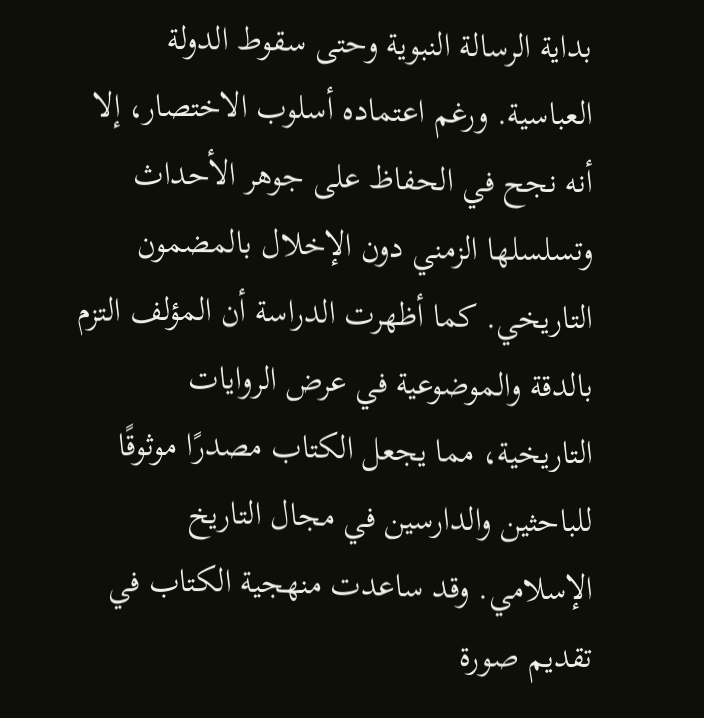بداية الرسالة النبوية وحتى سقوط الدولة العباسية. ورغم اعتماده أسلوب الاختصار، إلا أنه نجح في الحفاظ على جوهر الأحداث وتسلسلها الزمني دون الإخلال بالمضمون التاريخي. كما أظهرت الدراسة أن المؤلف التزم بالدقة والموضوعية في عرض الروايات التاريخية، مما يجعل الكتاب مصدرًا موثوقًا للباحثين والدارسين في مجال التاريخ الإسلامي. وقد ساعدت منهجية الكتاب في تقديم صورة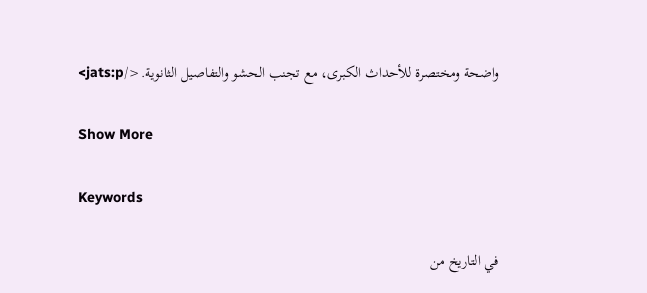واضحة ومختصرة للأحداث الكبرى، مع تجنب الحشو والتفاصيل الثانوية.</jats:p>

Show More

Keywords

في التاريخ من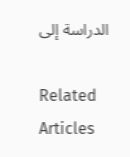الدراسة إلى

Related Articles